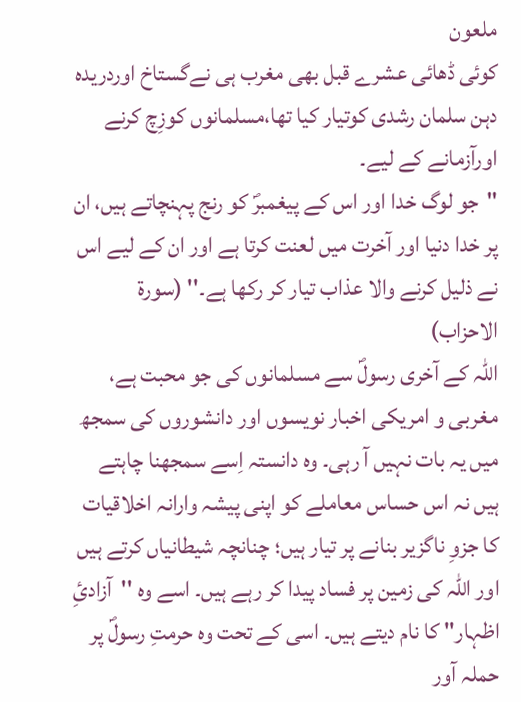ملعون
کوئی ڈھائی عشرے قبل بھی مغرب ہی نےگستاخ اوردریدہ دہن سلمان رشدی کوتیار کیا تھا،مسلمانوں کوزِچ کرنے اورآزمانے کے لیے۔
''جو لوگ خدا اور اس کے پیغمبرؐ کو رنج پہنچاتے ہیں، ان پر خدا دنیا اور آخرت میں لعنت کرتا ہے اور ان کے لیے اس نے ذلیل کرنے والا عذاب تیار کر رکھا ہے۔'' (سورۃ الاحزاب)
اللہ کے آخری رسولؐ سے مسلمانوں کی جو محبت ہے، مغربی و امریکی اخبار نویسوں اور دانشوروں کی سمجھ میں یہ بات نہیں آ رہی۔ وہ دانستہ اِسے سمجھنا چاہتے ہیں نہ اس حساس معاملے کو اپنی پیشہ وارانہ اخلاقیات کا جزوِ ناگزیر بنانے پر تیار ہیں؛ چنانچہ شیطانیاں کرتے ہیں اور اللہ کی زمین پر فساد پیدا کر رہے ہیں۔ اسے وہ ''آزادیِٔ اظہار'' کا نام دیتے ہیں۔ اسی کے تحت وہ حرمتِ رسولؐ پر حملہ آور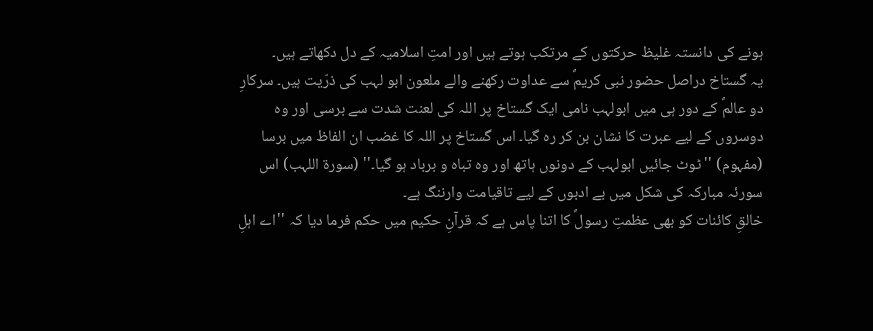ہونے کی دانستہ غلیظ حرکتوں کے مرتکب ہوتے ہیں اور امتِ اسلامیہ کے دل دکھاتے ہیں۔
یہ گستاخ دراصل حضور نبی کریمؐ سے عداوت رکھنے والے ملعون ابو لہب کی ذرّیت ہیں۔ سرکارِ دو عالمؐ کے دور ہی میں ابولہب نامی ایک گستاخ پر اللہ کی لعنت شدت سے برسی اور وہ دوسروں کے لیے عبرت کا نشان بن کر رہ گیا۔ اس گستاخ پر اللہ کا غضب ان الفاظ میں برسا (مفہوم) ''ٹوٹ جائیں ابولہب کے دونوں ہاتھ اور وہ تباہ و برباد ہو گیا۔'' (سورۃ اللہب) اس سورئہ مبارکہ کی شکل میں بے ادبوں کے لیے تاقیامت وارننگ ہے۔
خالقِ کائنات کو بھی عظمتِ رسولؐ کا اتنا پاس ہے کہ قرآنِ حکیم میں حکم فرما دیا کہ ''اے اہلِ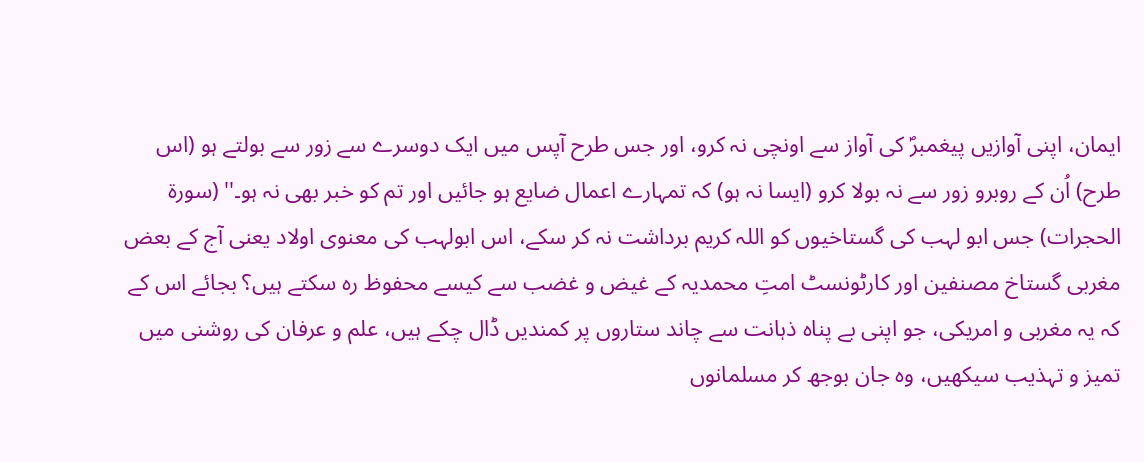ایمان، اپنی آوازیں پیغمبرؐ کی آواز سے اونچی نہ کرو، اور جس طرح آپس میں ایک دوسرے سے زور سے بولتے ہو (اس طرح) اُن کے روبرو زور سے نہ بولا کرو (ایسا نہ ہو) کہ تمہارے اعمال ضایع ہو جائیں اور تم کو خبر بھی نہ ہو۔'' (سورۃ الحجرات) جس ابو لہب کی گستاخیوں کو اللہ کریم برداشت نہ کر سکے، اس ابولہب کی معنوی اولاد یعنی آج کے بعض مغربی گستاخ مصنفین اور کارٹونسٹ امتِ محمدیہ کے غیض و غضب سے کیسے محفوظ رہ سکتے ہیں؟ بجائے اس کے کہ یہ مغربی و امریکی، جو اپنی بے پناہ ذہانت سے چاند ستاروں پر کمندیں ڈال چکے ہیں، علم و عرفان کی روشنی میں تمیز و تہذیب سیکھیں، وہ جان بوجھ کر مسلمانوں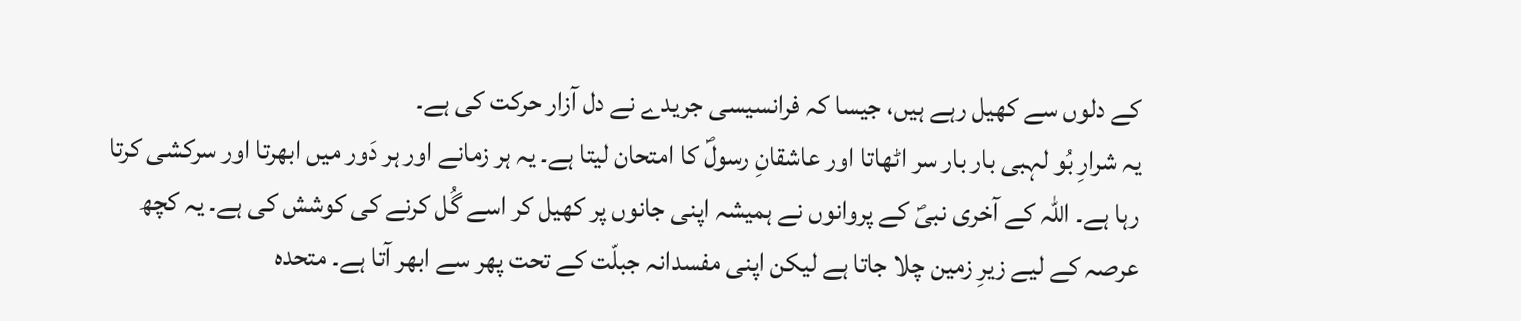کے دلوں سے کھیل رہے ہیں، جیسا کہ فرانسیسی جریدے نے دل آزار حرکت کی ہے۔
یہ شرارِ بُو لہبی بار بار سر اٹھاتا اور عاشقانِ رسولؐ کا امتحان لیتا ہے۔ یہ ہر زمانے اور ہر دَور میں ابھرتا اور سرکشی کرتا رہا ہے۔ اللہ کے آخری نبیؐ کے پروانوں نے ہمیشہ اپنی جانوں پر کھیل کر اسے گُل کرنے کی کوشش کی ہے۔ یہ کچھ عرصہ کے لیے زیرِ زمین چلا جاتا ہے لیکن اپنی مفسدانہ جبلّت کے تحت پھر سے ابھر آتا ہے۔ متحدہ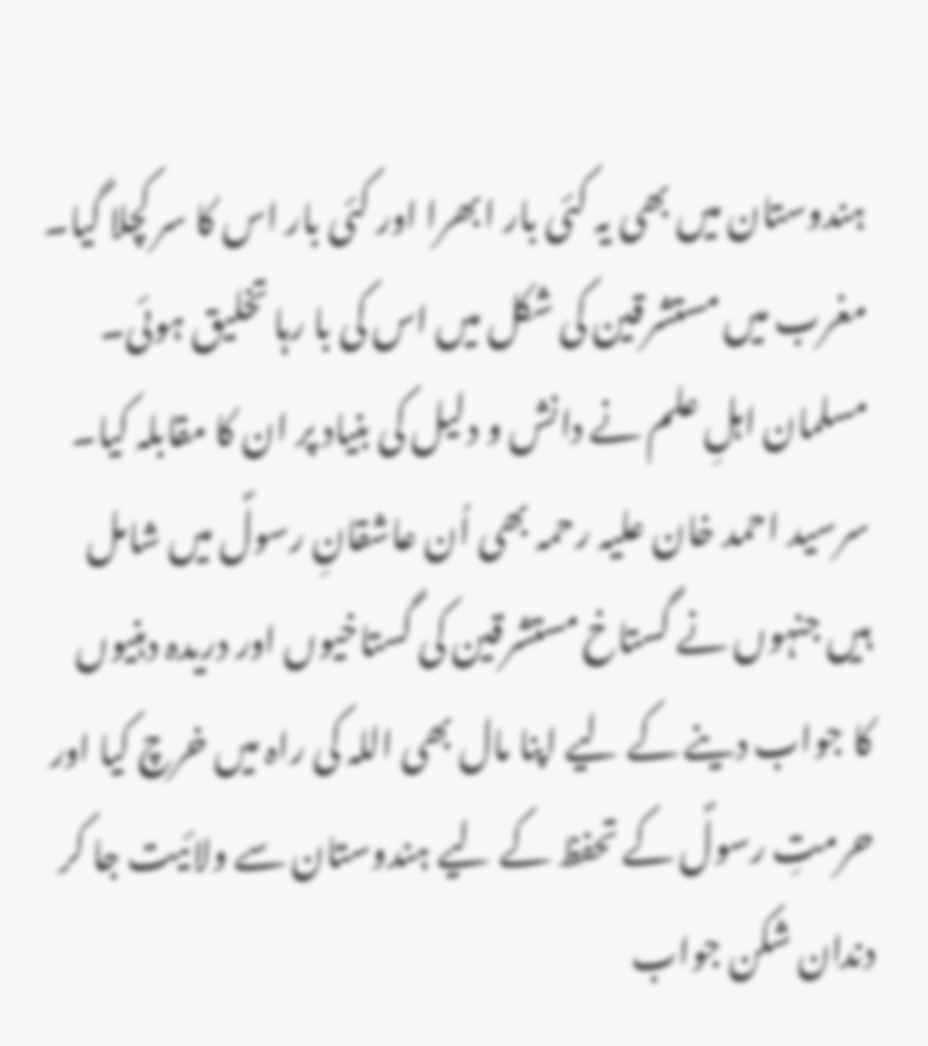ہندوستان میں بھی یہ کئی بار ابھرا اور کئی بار اس کا سر کچلا گیا۔ مغرب میں مستشرقین کی شکل میں اس کی با رہا تخلیق ہوئی۔ مسلمان اہلِ علم نے دانش و دلیل کی بنیاد پر ان کا مقابلہ کیا۔ سرسید احمد خان علیہ رحمہ بھی اُن عاشقانِ رسولؐ میں شامل ہیں جنہوں نے گستاخ مستشرقین کی گستاخیوں اور دریدہ دہنیوں کا جواب دینے کے لیے اپنا مال بھی اللہ کی راہ میں خرچ کیا اور حرمتِ رسولؐ کے تحفظ کے لیے ہندوستان سے ولائیت جا کر دندان شکن جواب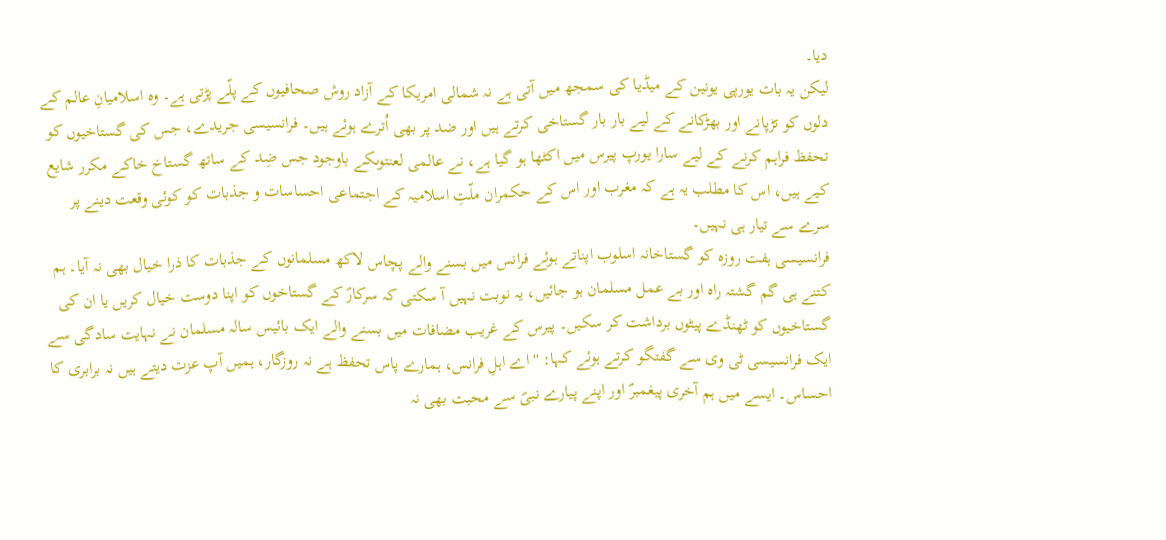دیا۔
لیکن یہ بات یورپی یونین کے میڈیا کی سمجھ میں آتی ہے نہ شمالی امریکا کے آزاد روش صحافیوں کے پلّے پڑتی ہے۔ وہ اسلامیانِ عالم کے دلوں کو تڑپانے اور بھڑکانے کے لیے بار بار گستاخی کرتے ہیں اور ضد پر بھی اُترے ہوئے ہیں۔ فرانسیسی جریدے، جس کی گستاخیوں کو تحفظ فراہم کرنے کے لیے سارا یورپ پیرس میں اکٹھا ہو گیا ہے، نے عالمی لعنتوںکے باوجود جس ضِد کے ساتھ گستاخ خاکے مکرر شایع کیے ہیں، اس کا مطلب یہ ہے کہ مغرب اور اس کے حکمران ملّتِ اسلامیہ کے اجتماعی احساسات و جذبات کو کوئی وقعت دینے پر سرے سے تیار ہی نہیں۔
فرانسیسی ہفت روزہ کو گستاخانہ اسلوب اپناتے ہوئے فرانس میں بسنے والے پچاس لاکھ مسلمانوں کے جذبات کا ذرا خیال بھی نہ آیا۔ ہم کتنے ہی گم گشتہ راہ اور بے عمل مسلمان ہو جائیں، یہ نوبت نہیں آ سکتی کہ سرکارؐ کے گستاخوں کو اپنا دوست خیال کریں یا ان کی گستاخیوں کو ٹھنڈے پیٹوں برداشت کر سکیں۔ پیرس کے غریب مضافات میں بسنے والے ایک بائیس سالہ مسلمان نے نہایت سادگی سے ایک فرانسیسی ٹی وی سے گفتگو کرتے ہوئے کہا: ''اے اہلِ فرانس، ہمارے پاس تحفظ ہے نہ روزگار، ہمیں آپ عزت دیتے ہیں نہ برابری کا احساس۔ ایسے میں ہم آخری پیغمبرؐ اور اپنے پیارے نبیؐ سے محبت بھی نہ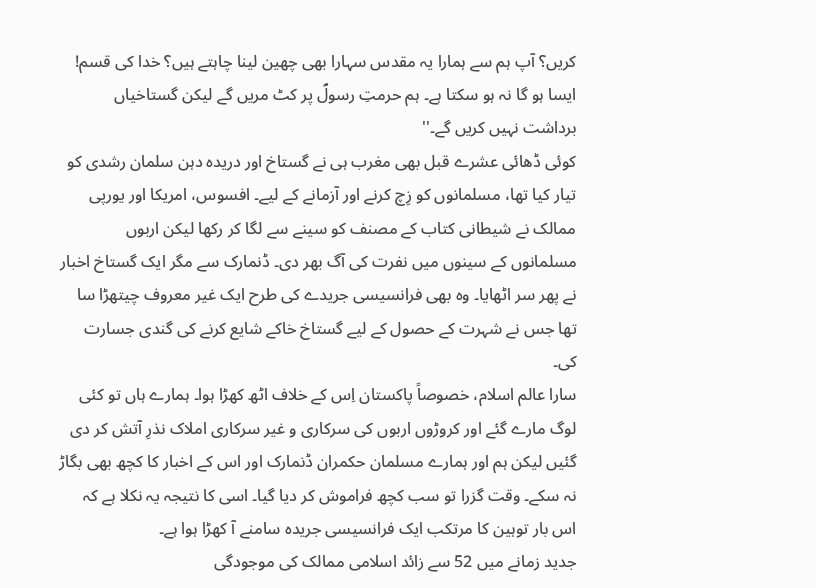کریں؟ آپ ہم سے ہمارا یہ مقدس سہارا بھی چھین لینا چاہتے ہیں؟ خدا کی قسم! ایسا ہو گا نہ ہو سکتا ہے۔ ہم حرمتِ رسولؐ پر کٹ مریں گے لیکن گستاخیاں برداشت نہیں کریں گے۔''
کوئی ڈھائی عشرے قبل بھی مغرب ہی نے گستاخ اور دریدہ دہن سلمان رشدی کو تیار کیا تھا، مسلمانوں کو زِچ کرنے اور آزمانے کے لیے۔ افسوس، امریکا اور یورپی ممالک نے شیطانی کتاب کے مصنف کو سینے سے لگا کر رکھا لیکن اربوں مسلمانوں کے سینوں میں نفرت کی آگ بھر دی۔ ڈنمارک سے مگر ایک گستاخ اخبار نے پھر سر اٹھایا۔ وہ بھی فرانسیسی جریدے کی طرح ایک غیر معروف چیتھڑا سا تھا جس نے شہرت کے حصول کے لیے گستاخ خاکے شایع کرنے کی گندی جسارت کی۔
سارا عالم اسلام، خصوصاً پاکستان اِس کے خلاف اٹھ کھڑا ہوا۔ ہمارے ہاں تو کئی لوگ مارے گئے اور کروڑوں اربوں کی سرکاری و غیر سرکاری املاک نذرِ آتش کر دی گئیں لیکن ہم اور ہمارے مسلمان حکمران ڈنمارک اور اس کے اخبار کا کچھ بھی بگاڑ نہ سکے۔ وقت گزرا تو سب کچھ فراموش کر دیا گیا۔ اسی کا نتیجہ یہ نکلا ہے کہ اس بار توہین کا مرتکب ایک فرانسیسی جریدہ سامنے آ کھڑا ہوا ہے۔
جدید زمانے میں 52 سے زائد اسلامی ممالک کی موجودگی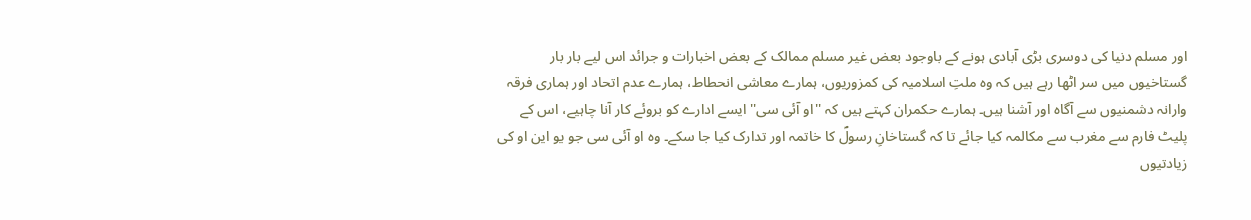اور مسلم دنیا کی دوسری بڑی آبادی ہونے کے باوجود بعض غیر مسلم ممالک کے بعض اخبارات و جرائد اس لیے بار بار گستاخیوں میں سر اٹھا رہے ہیں کہ وہ ملتِ اسلامیہ کی کمزوریوں، ہمارے معاشی انحطاط، ہمارے عدم اتحاد اور ہماری فرقہ وارانہ دشمنیوں سے آگاہ اور آشنا ہیں۔ ہمارے حکمران کہتے ہیں کہ ''او آئی سی'' ایسے ادارے کو بروئے کار آنا چاہیے، اس کے پلیٹ فارم سے مغرب سے مکالمہ کیا جائے تا کہ گستاخانِ رسولؐ کا خاتمہ اور تدارک کیا جا سکے۔ وہ او آئی سی جو یو این او کی زیادتیوں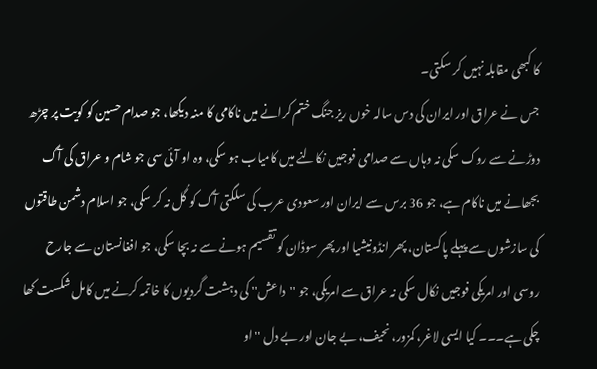کا کبھی مقابلہ نہیں کر سکتی۔
جس نے عراق اور ایران کی دس سالہ خوں ریز جنگ ختم کرانے میں ناکامی کا منہ دیکھا، جو صدام حسین کو کویت پر چڑھ دوڑنے سے روک سکی نہ وہاں سے صدامی فوجیں نکالنے میں کامیاب ہو سکی، وہ او آئی سی جو شام و عراق کی آگ بجھانے میں ناکام ہے، جو 36 برس سے ایران اور سعودی عرب کی سلگتی آگ کو گُل نہ کر سکی، جو اسلام دشمن طاقتوں کی سازشوں سے پہلے پاکستان، پھر انڈونیشیا اور پھر سوڈان کو تقسیم ہونے سے نہ بچا سکی، جو افغانستان سے جارح روسی اور امریکی فوجیں نکال سکی نہ عراق سے امریکی، جو ''داعش'' کی دہشت گردیوں کا خاتمہ کرنے میں کامل شکست کھا چکی ہے۔۔۔ کیا ایسی لاغر، کمزور، نحیف، بے جان اور بے دل ''او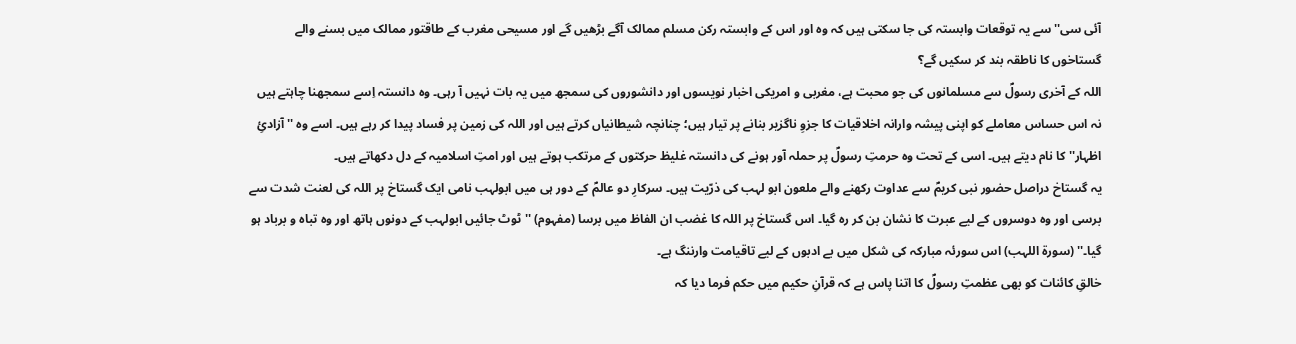آئی سی'' سے یہ توقعات وابستہ کی جا سکتی ہیں کہ وہ اور اس کے وابستہ رکن مسلم ممالک آگے بڑھیں گے اور مسیحی مغرب کے طاقتور ممالک میں بسنے والے گستاخوں کا ناطقہ بند کر سکیں گے؟
اللہ کے آخری رسولؐ سے مسلمانوں کی جو محبت ہے، مغربی و امریکی اخبار نویسوں اور دانشوروں کی سمجھ میں یہ بات نہیں آ رہی۔ وہ دانستہ اِسے سمجھنا چاہتے ہیں نہ اس حساس معاملے کو اپنی پیشہ وارانہ اخلاقیات کا جزوِ ناگزیر بنانے پر تیار ہیں؛ چنانچہ شیطانیاں کرتے ہیں اور اللہ کی زمین پر فساد پیدا کر رہے ہیں۔ اسے وہ ''آزادیِٔ اظہار'' کا نام دیتے ہیں۔ اسی کے تحت وہ حرمتِ رسولؐ پر حملہ آور ہونے کی دانستہ غلیظ حرکتوں کے مرتکب ہوتے ہیں اور امتِ اسلامیہ کے دل دکھاتے ہیں۔
یہ گستاخ دراصل حضور نبی کریمؐ سے عداوت رکھنے والے ملعون ابو لہب کی ذرّیت ہیں۔ سرکارِ دو عالمؐ کے دور ہی میں ابولہب نامی ایک گستاخ پر اللہ کی لعنت شدت سے برسی اور وہ دوسروں کے لیے عبرت کا نشان بن کر رہ گیا۔ اس گستاخ پر اللہ کا غضب ان الفاظ میں برسا (مفہوم) ''ٹوٹ جائیں ابولہب کے دونوں ہاتھ اور وہ تباہ و برباد ہو گیا۔'' (سورۃ اللہب) اس سورئہ مبارکہ کی شکل میں بے ادبوں کے لیے تاقیامت وارننگ ہے۔
خالقِ کائنات کو بھی عظمتِ رسولؐ کا اتنا پاس ہے کہ قرآنِ حکیم میں حکم فرما دیا کہ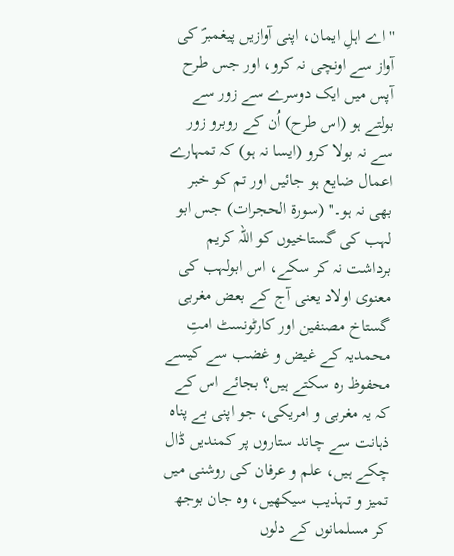''اے اہلِ ایمان، اپنی آوازیں پیغمبرؐ کی آواز سے اونچی نہ کرو، اور جس طرح آپس میں ایک دوسرے سے زور سے بولتے ہو (اس طرح) اُن کے روبرو زور سے نہ بولا کرو (ایسا نہ ہو) کہ تمہارے اعمال ضایع ہو جائیں اور تم کو خبر بھی نہ ہو۔'' (سورۃ الحجرات) جس ابو لہب کی گستاخیوں کو اللہ کریم برداشت نہ کر سکے، اس ابولہب کی معنوی اولاد یعنی آج کے بعض مغربی گستاخ مصنفین اور کارٹونسٹ امتِ محمدیہ کے غیض و غضب سے کیسے محفوظ رہ سکتے ہیں؟ بجائے اس کے کہ یہ مغربی و امریکی، جو اپنی بے پناہ ذہانت سے چاند ستاروں پر کمندیں ڈال چکے ہیں، علم و عرفان کی روشنی میں تمیز و تہذیب سیکھیں، وہ جان بوجھ کر مسلمانوں کے دلوں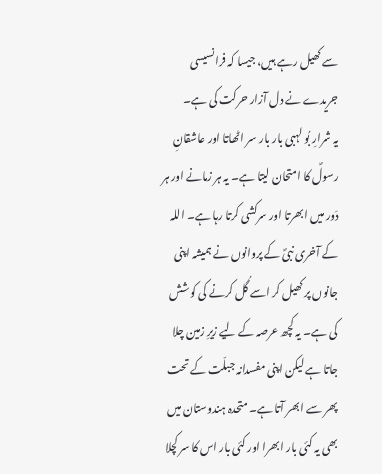سے کھیل رہے ہیں، جیسا کہ فرانسیسی جریدے نے دل آزار حرکت کی ہے۔
یہ شرارِ بُو لہبی بار بار سر اٹھاتا اور عاشقانِ رسولؐ کا امتحان لیتا ہے۔ یہ ہر زمانے اور ہر دَور میں ابھرتا اور سرکشی کرتا رہا ہے۔ اللہ کے آخری نبیؐ کے پروانوں نے ہمیشہ اپنی جانوں پر کھیل کر اسے گُل کرنے کی کوشش کی ہے۔ یہ کچھ عرصہ کے لیے زیرِ زمین چلا جاتا ہے لیکن اپنی مفسدانہ جبلّت کے تحت پھر سے ابھر آتا ہے۔ متحدہ ہندوستان میں بھی یہ کئی بار ابھرا اور کئی بار اس کا سر کچلا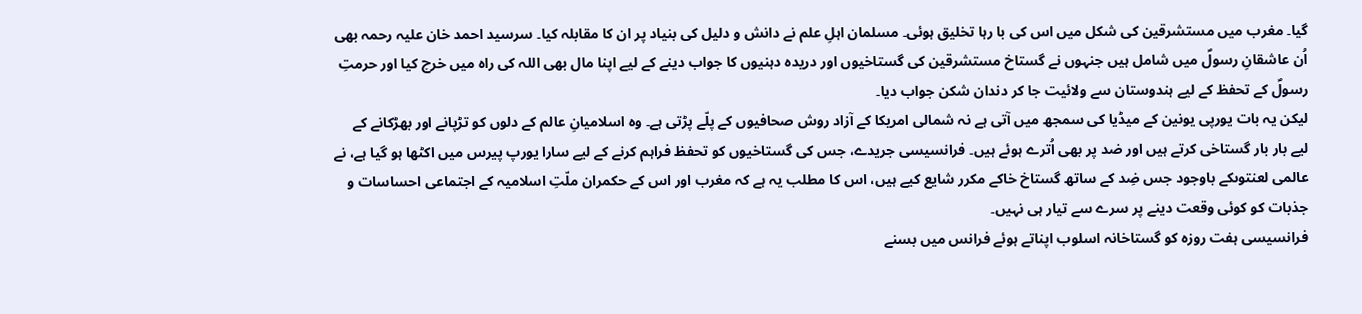گیا۔ مغرب میں مستشرقین کی شکل میں اس کی با رہا تخلیق ہوئی۔ مسلمان اہلِ علم نے دانش و دلیل کی بنیاد پر ان کا مقابلہ کیا۔ سرسید احمد خان علیہ رحمہ بھی اُن عاشقانِ رسولؐ میں شامل ہیں جنہوں نے گستاخ مستشرقین کی گستاخیوں اور دریدہ دہنیوں کا جواب دینے کے لیے اپنا مال بھی اللہ کی راہ میں خرچ کیا اور حرمتِ رسولؐ کے تحفظ کے لیے ہندوستان سے ولائیت جا کر دندان شکن جواب دیا۔
لیکن یہ بات یورپی یونین کے میڈیا کی سمجھ میں آتی ہے نہ شمالی امریکا کے آزاد روش صحافیوں کے پلّے پڑتی ہے۔ وہ اسلامیانِ عالم کے دلوں کو تڑپانے اور بھڑکانے کے لیے بار بار گستاخی کرتے ہیں اور ضد پر بھی اُترے ہوئے ہیں۔ فرانسیسی جریدے، جس کی گستاخیوں کو تحفظ فراہم کرنے کے لیے سارا یورپ پیرس میں اکٹھا ہو گیا ہے، نے عالمی لعنتوںکے باوجود جس ضِد کے ساتھ گستاخ خاکے مکرر شایع کیے ہیں، اس کا مطلب یہ ہے کہ مغرب اور اس کے حکمران ملّتِ اسلامیہ کے اجتماعی احساسات و جذبات کو کوئی وقعت دینے پر سرے سے تیار ہی نہیں۔
فرانسیسی ہفت روزہ کو گستاخانہ اسلوب اپناتے ہوئے فرانس میں بسنے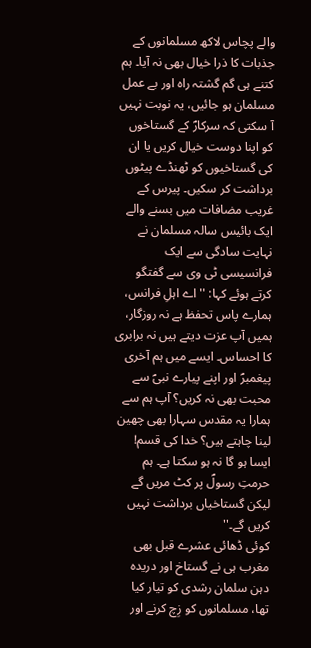والے پچاس لاکھ مسلمانوں کے جذبات کا ذرا خیال بھی نہ آیا۔ ہم کتنے ہی گم گشتہ راہ اور بے عمل مسلمان ہو جائیں، یہ نوبت نہیں آ سکتی کہ سرکارؐ کے گستاخوں کو اپنا دوست خیال کریں یا ان کی گستاخیوں کو ٹھنڈے پیٹوں برداشت کر سکیں۔ پیرس کے غریب مضافات میں بسنے والے ایک بائیس سالہ مسلمان نے نہایت سادگی سے ایک فرانسیسی ٹی وی سے گفتگو کرتے ہوئے کہا: ''اے اہلِ فرانس، ہمارے پاس تحفظ ہے نہ روزگار، ہمیں آپ عزت دیتے ہیں نہ برابری کا احساس۔ ایسے میں ہم آخری پیغمبرؐ اور اپنے پیارے نبیؐ سے محبت بھی نہ کریں؟ آپ ہم سے ہمارا یہ مقدس سہارا بھی چھین لینا چاہتے ہیں؟ خدا کی قسم! ایسا ہو گا نہ ہو سکتا ہے۔ ہم حرمتِ رسولؐ پر کٹ مریں گے لیکن گستاخیاں برداشت نہیں کریں گے۔''
کوئی ڈھائی عشرے قبل بھی مغرب ہی نے گستاخ اور دریدہ دہن سلمان رشدی کو تیار کیا تھا، مسلمانوں کو زِچ کرنے اور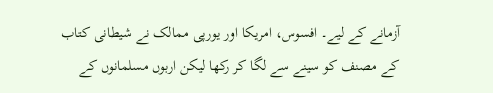آزمانے کے لیے۔ افسوس، امریکا اور یورپی ممالک نے شیطانی کتاب کے مصنف کو سینے سے لگا کر رکھا لیکن اربوں مسلمانوں کے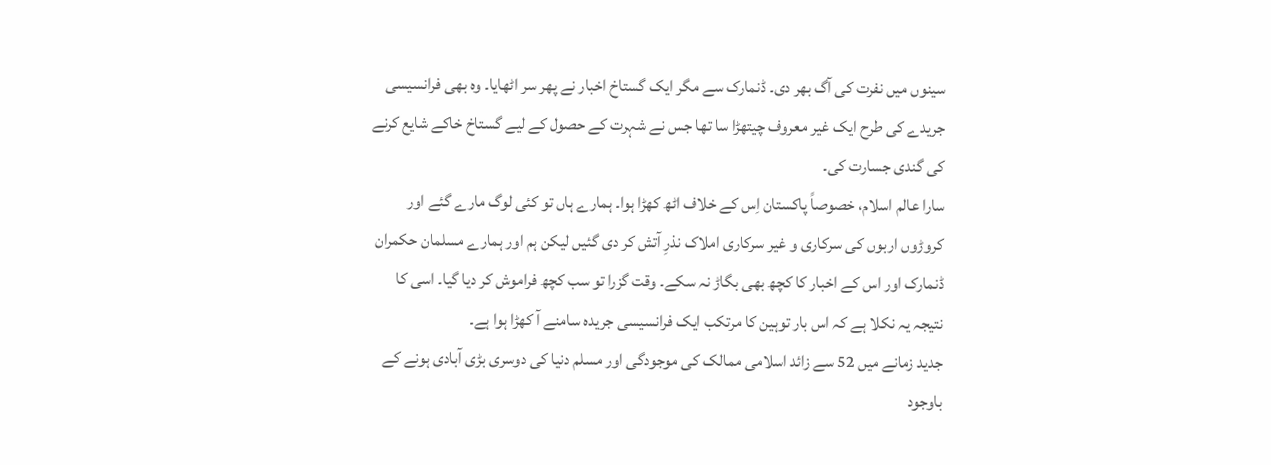سینوں میں نفرت کی آگ بھر دی۔ ڈنمارک سے مگر ایک گستاخ اخبار نے پھر سر اٹھایا۔ وہ بھی فرانسیسی جریدے کی طرح ایک غیر معروف چیتھڑا سا تھا جس نے شہرت کے حصول کے لیے گستاخ خاکے شایع کرنے کی گندی جسارت کی۔
سارا عالم اسلام، خصوصاً پاکستان اِس کے خلاف اٹھ کھڑا ہوا۔ ہمارے ہاں تو کئی لوگ مارے گئے اور کروڑوں اربوں کی سرکاری و غیر سرکاری املاک نذرِ آتش کر دی گئیں لیکن ہم اور ہمارے مسلمان حکمران ڈنمارک اور اس کے اخبار کا کچھ بھی بگاڑ نہ سکے۔ وقت گزرا تو سب کچھ فراموش کر دیا گیا۔ اسی کا نتیجہ یہ نکلا ہے کہ اس بار توہین کا مرتکب ایک فرانسیسی جریدہ سامنے آ کھڑا ہوا ہے۔
جدید زمانے میں 52 سے زائد اسلامی ممالک کی موجودگی اور مسلم دنیا کی دوسری بڑی آبادی ہونے کے باوجود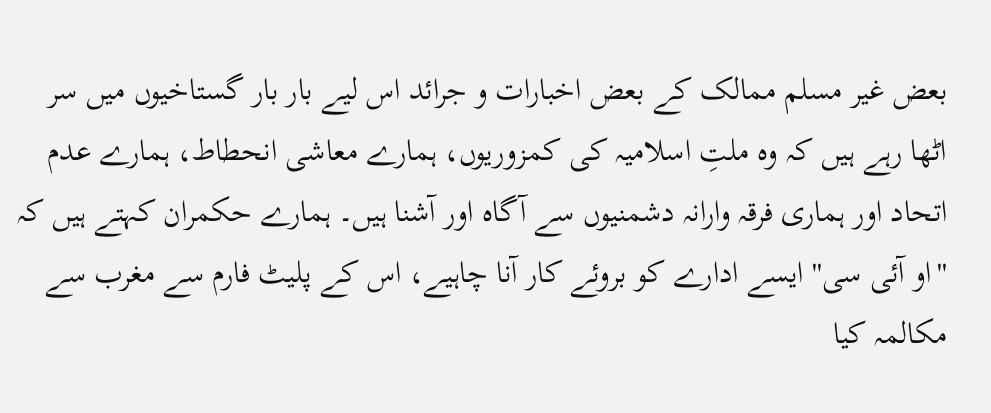بعض غیر مسلم ممالک کے بعض اخبارات و جرائد اس لیے بار بار گستاخیوں میں سر اٹھا رہے ہیں کہ وہ ملتِ اسلامیہ کی کمزوریوں، ہمارے معاشی انحطاط، ہمارے عدم اتحاد اور ہماری فرقہ وارانہ دشمنیوں سے آگاہ اور آشنا ہیں۔ ہمارے حکمران کہتے ہیں کہ ''او آئی سی'' ایسے ادارے کو بروئے کار آنا چاہیے، اس کے پلیٹ فارم سے مغرب سے مکالمہ کیا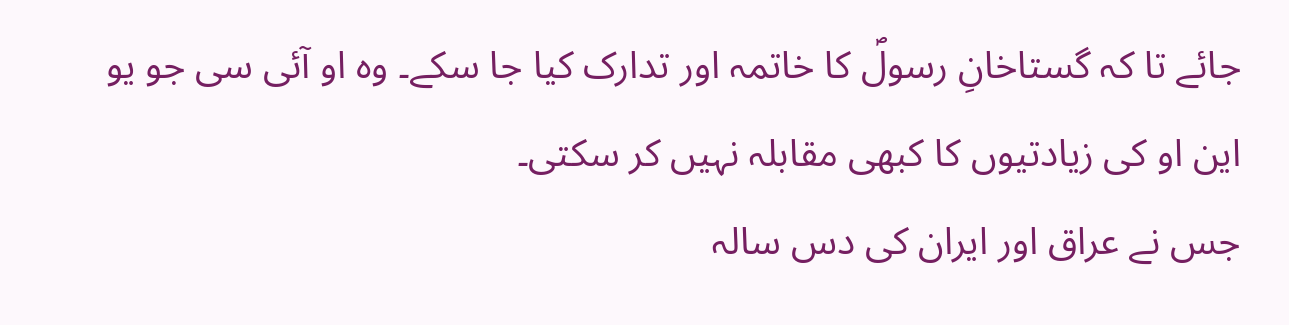جائے تا کہ گستاخانِ رسولؐ کا خاتمہ اور تدارک کیا جا سکے۔ وہ او آئی سی جو یو این او کی زیادتیوں کا کبھی مقابلہ نہیں کر سکتی۔
جس نے عراق اور ایران کی دس سالہ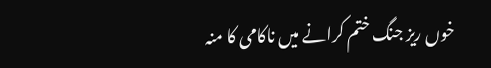خوں ریز جنگ ختم کرانے میں ناکامی کا منہ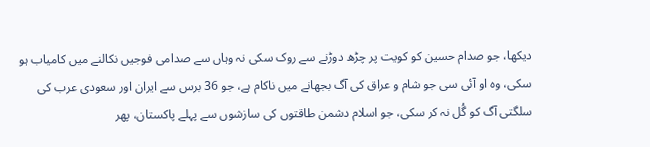دیکھا، جو صدام حسین کو کویت پر چڑھ دوڑنے سے روک سکی نہ وہاں سے صدامی فوجیں نکالنے میں کامیاب ہو سکی، وہ او آئی سی جو شام و عراق کی آگ بجھانے میں ناکام ہے، جو 36 برس سے ایران اور سعودی عرب کی سلگتی آگ کو گُل نہ کر سکی، جو اسلام دشمن طاقتوں کی سازشوں سے پہلے پاکستان، پھر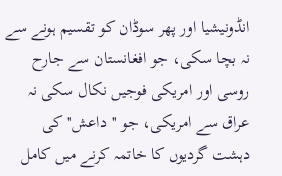انڈونیشیا اور پھر سوڈان کو تقسیم ہونے سے نہ بچا سکی، جو افغانستان سے جارح روسی اور امریکی فوجیں نکال سکی نہ عراق سے امریکی، جو ''داعش'' کی دہشت گردیوں کا خاتمہ کرنے میں کامل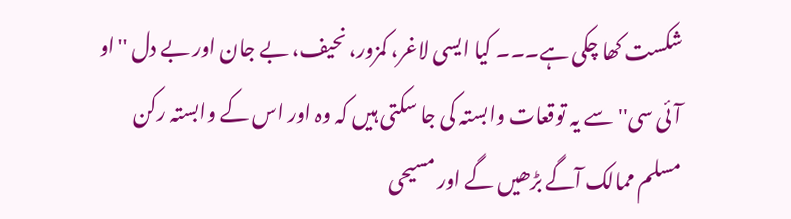شکست کھا چکی ہے۔۔۔ کیا ایسی لاغر، کمزور، نحیف، بے جان اور بے دل ''او آئی سی'' سے یہ توقعات وابستہ کی جا سکتی ہیں کہ وہ اور اس کے وابستہ رکن مسلم ممالک آگے بڑھیں گے اور مسیحی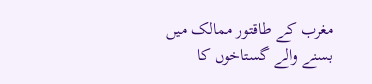مغرب کے طاقتور ممالک میں بسنے والے گستاخوں کا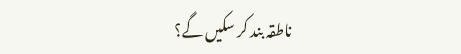ناطقہ بند کر سکیں گے؟